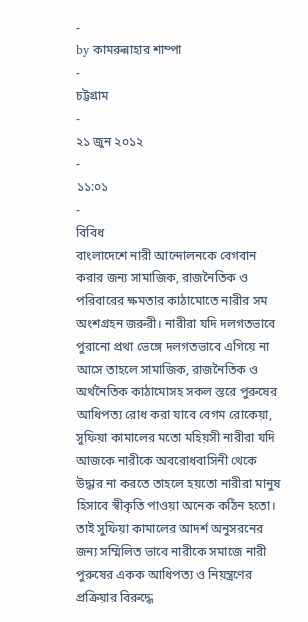-
by কামরুন্নাহার শাম্পা
-
চট্টগ্রাম
-
২১ জুন ২০১২
-
১১:০১
-
বিবিধ
বাংলাদেশে নারী আন্দোলনকে বেগবান করার জন্য সামাজিক, রাজনৈতিক ও পরিবারের ক্ষমতার কাঠামোতে নারীর সম অংশগ্রহন জরুরী। নারীরা যদি দলগতভাবে পুরানো প্রথা ভেঙ্গে দলগতভাবে এগিয়ে না আসে তাহলে সামাজিক, রাজনৈতিক ও অর্থনৈতিক কাঠামোসহ সকল স্তরে পুরুষের আধিপত্য রোধ করা যাবে বেগম রোকেয়া, সুফিয়া কামালের মতো মহিয়সী নারীরা যদি আজকে নারীকে অবরোধবাসিনী থেকে উদ্ধার না করতে তাহলে হয়তো নারীরা মানুষ হিসাবে স্বীকৃতি পাওয়া অনেক কঠিন হতো। তাই সুফিয়া কামালের আদর্শ অনুসরনের জন্য সম্মিলিত ভাবে নারীকে সমাজে নারী পুরুষের একক আধিপত্য ও নিয়ন্ত্রণের প্রক্রিয়ার বিরুদ্ধে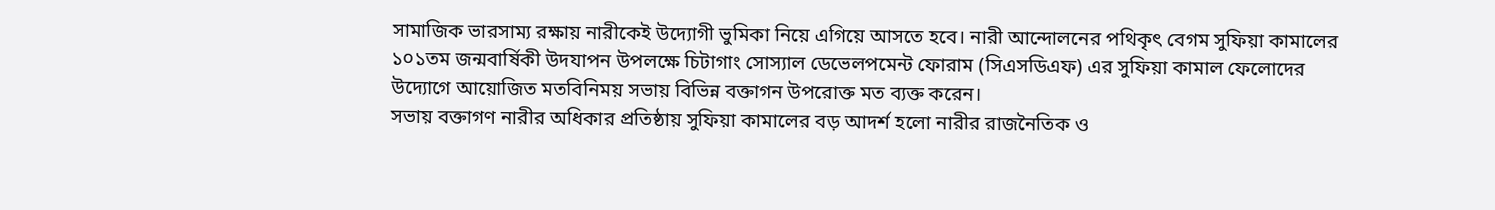সামাজিক ভারসাম্য রক্ষায় নারীকেই উদ্যোগী ভুমিকা নিয়ে এগিয়ে আসতে হবে। নারী আন্দোলনের পথিকৃৎ বেগম সুফিয়া কামালের ১০১তম জন্মবার্ষিকী উদযাপন উপলক্ষে চিটাগাং সোস্যাল ডেভেলপমেন্ট ফোরাম (সিএসডিএফ) এর সুফিয়া কামাল ফেলোদের উদ্যোগে আয়োজিত মতবিনিময় সভায় বিভিন্ন বক্তাগন উপরোক্ত মত ব্যক্ত করেন।
সভায় বক্তাগণ নারীর অধিকার প্রতিষ্ঠায় সুফিয়া কামালের বড় আদর্শ হলো নারীর রাজনৈতিক ও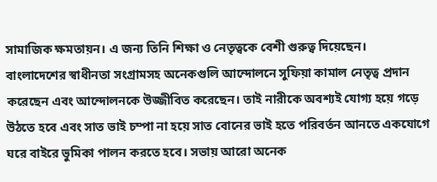সামাজিক ক্ষমতায়ন। এ জন্য তিনি শিক্ষা ও নেতৃত্বকে বেশী গুরুত্ব দিয়েছেন। বাংলাদেশের স্বাধীনতা সংগ্রামসহ অনেকগুলি আন্দোলনে সুফিয়া কামাল নেতৃত্ব প্রদান করেছেন এবং আন্দোলনকে উজ্জীবিত করেছেন। তাই নারীকে অবশ্যই যোগ্য হয়ে গড়ে উঠতে হবে এবং সাত ভাই চম্পা না হয়ে সাত বোনের ভাই হতে পরিবর্তন আনতে একযোগে ঘরে বাইরে ভুমিকা পালন করতে হবে। সভায় আরো অনেক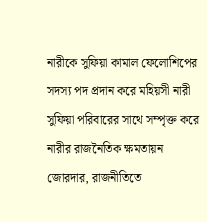নারীকে সুফিয়া কামাল ফেলোশিপের সদস্য পদ প্রদান করে মহিয়সী নারী সুফিয়া পরিবারের সাথে সম্পৃক্ত করে নারীর রাজনৈতিক ক্ষমতায়ন জোরদার, রাজনীতিতে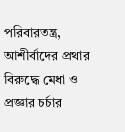পরিবারতন্ত্র, আশীর্বাদের প্রথার বিরুদ্ধে মেধা ও প্রজ্ঞার চর্চার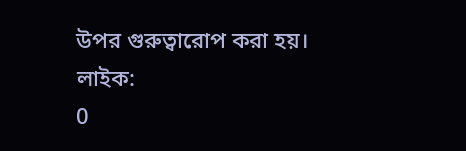উপর গুরুত্বারোপ করা হয়।
লাইক:
0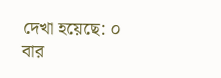দেখা হয়েছে: ০ বার